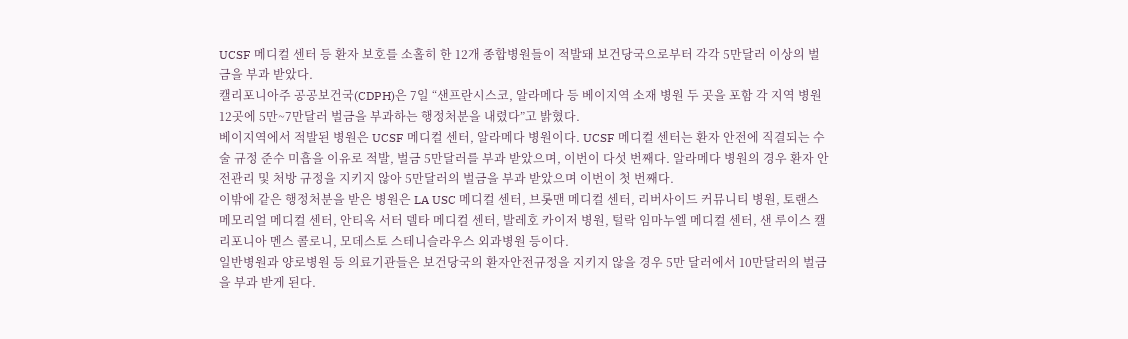UCSF 메디컬 센터 등 환자 보호를 소홀히 한 12개 종합병원들이 적발돼 보건당국으로부터 각각 5만달러 이상의 벌금을 부과 받았다.
캘리포니아주 공공보건국(CDPH)은 7일 “샌프란시스코, 알라메다 등 베이지역 소재 병원 두 곳을 포함 각 지역 병원 12곳에 5만~7만달러 벌금을 부과하는 행정처분을 내렸다”고 밝혔다.
베이지역에서 적발된 병원은 UCSF 메디컬 센터, 알라메다 병원이다. UCSF 메디컬 센터는 환자 안전에 직결되는 수술 규정 준수 미흡을 이유로 적발, 벌금 5만달러를 부과 받았으며, 이번이 다섯 번째다. 알라메다 병원의 경우 환자 안전관리 및 처방 규정을 지키지 않아 5만달러의 벌금을 부과 받았으며 이번이 첫 번째다.
이밖에 같은 행정처분을 받은 병원은 LA USC 메디컬 센터, 브롯맨 메디컬 센터, 리버사이드 커뮤니티 병원, 토랜스 메모리얼 메디컬 센터, 안티옥 서터 델타 메디컬 센터, 발레호 카이저 병원, 털락 임마누엘 메디컬 센터, 샌 루이스 캘리포니아 멘스 콜로니, 모데스토 스테니슬라우스 외과병원 등이다.
일반병원과 양로병원 등 의료기관들은 보건당국의 환자안전규정을 지키지 않을 경우 5만 달러에서 10만달러의 벌금을 부과 받게 된다.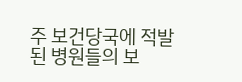주 보건당국에 적발된 병원들의 보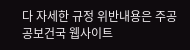다 자세한 규정 위반내용은 주공공보건국 웹사이트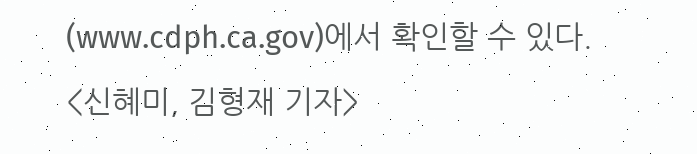(www.cdph.ca.gov)에서 확인할 수 있다.
<신혜미, 김형재 기자>